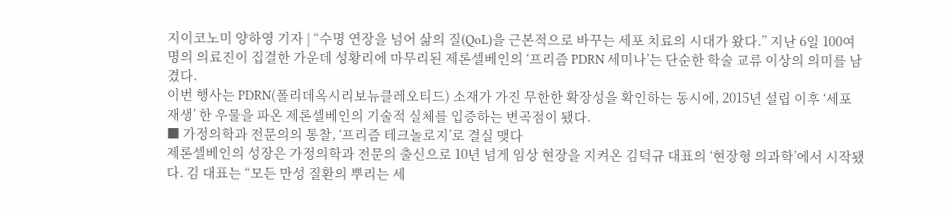지이코노미 양하영 기자 | “수명 연장을 넘어 삶의 질(QoL)을 근본적으로 바꾸는 세포 치료의 시대가 왔다.” 지난 6일 100여 명의 의료진이 집결한 가운데 성황리에 마무리된 제론셀베인의 ‘프리즘 PDRN 세미나’는 단순한 학술 교류 이상의 의미를 남겼다.
이번 행사는 PDRN(폴리데옥시리보뉴클레오티드) 소재가 가진 무한한 확장성을 확인하는 동시에, 2015년 설립 이후 ‘세포 재생’ 한 우물을 파온 제론셀베인의 기술적 실체를 입증하는 변곡점이 됐다.
■ 가정의학과 전문의의 통찰, ‘프리즘 테크놀로지’로 결실 맺다
제론셀베인의 성장은 가정의학과 전문의 출신으로 10년 넘게 임상 현장을 지켜온 김덕규 대표의 ‘현장형 의과학’에서 시작됐다. 김 대표는 “모든 만성 질환의 뿌리는 세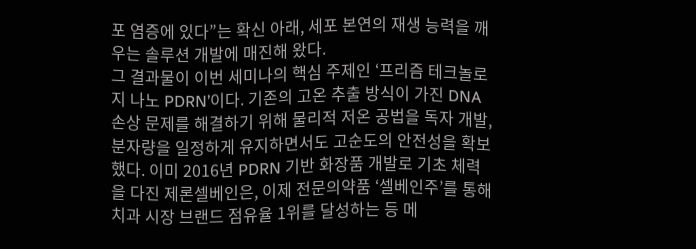포 염증에 있다”는 확신 아래, 세포 본연의 재생 능력을 깨우는 솔루션 개발에 매진해 왔다.
그 결과물이 이번 세미나의 핵심 주제인 ‘프리즘 테크놀로지 나노 PDRN’이다. 기존의 고온 추출 방식이 가진 DNA 손상 문제를 해결하기 위해 물리적 저온 공법을 독자 개발, 분자량을 일정하게 유지하면서도 고순도의 안전성을 확보했다. 이미 2016년 PDRN 기반 화장품 개발로 기초 체력을 다진 제론셀베인은, 이제 전문의약품 ‘셀베인주’를 통해 치과 시장 브랜드 점유율 1위를 달성하는 등 메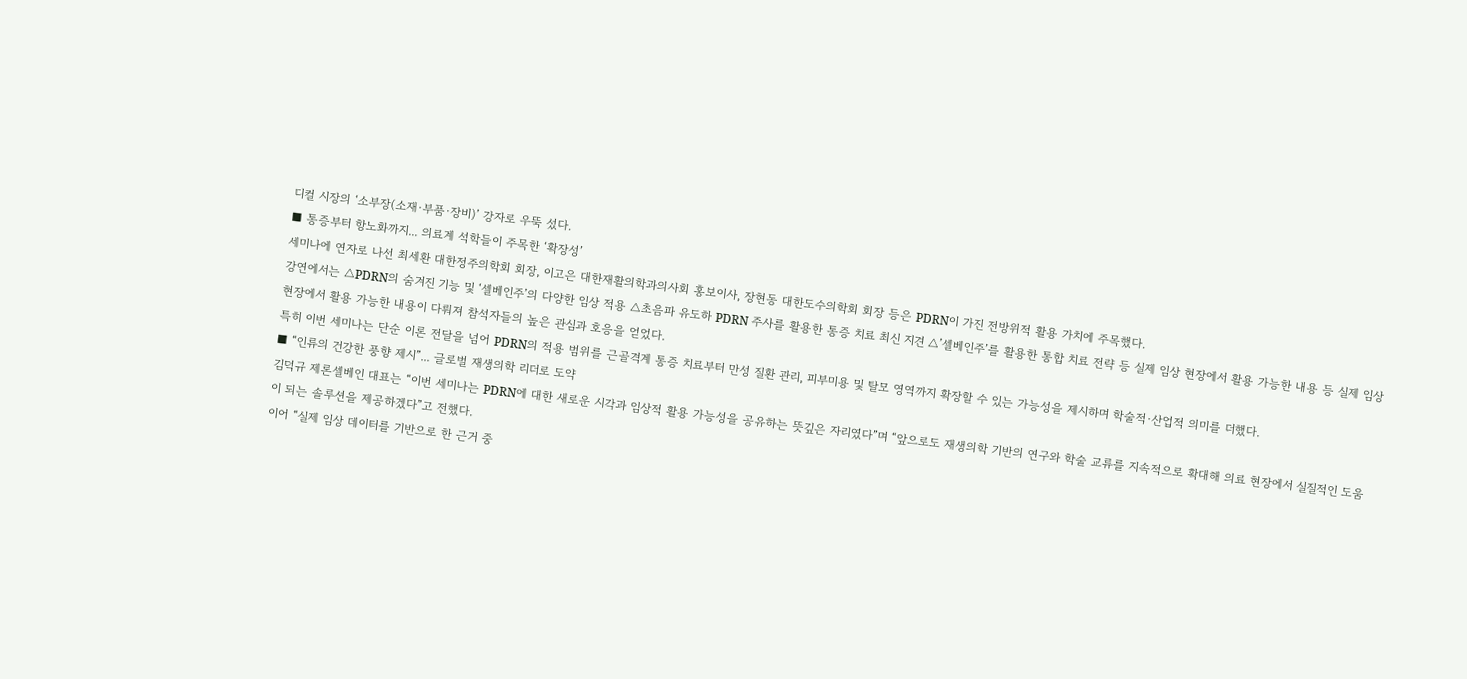디컬 시장의 ‘소부장(소재·부품·장비)’ 강자로 우뚝 섰다.
■ 통증부터 항노화까지... 의료계 석학들이 주목한 ‘확장성’
세미나에 연자로 나선 최세환 대한정주의학회 회장, 이고은 대한재활의학과의사회 홍보이사, 장현동 대한도수의학회 회장 등은 PDRN이 가진 전방위적 활용 가치에 주목했다.
강연에서는 △PDRN의 숨겨진 기능 및 ‘셀베인주’의 다양한 임상 적용 △초음파 유도하 PDRN 주사를 활용한 통증 치료 최신 지견 △’셀베인주’를 활용한 통합 치료 전략 등 실제 임상 현장에서 활용 가능한 내용 등 실제 임상 현장에서 활용 가능한 내용이 다뤄져 참석자들의 높은 관심과 호응을 얻었다.
특히 이번 세미나는 단순 이론 전달을 넘어 PDRN의 적용 범위를 근골격계 통증 치료부터 만성 질환 관리, 피부미용 및 탈모 영역까지 확장할 수 있는 가능성을 제시하며 학술적·산업적 의미를 더했다.
■ “인류의 건강한 풍향 제시”... 글로벌 재생의학 리더로 도약
김덕규 제론셀베인 대표는 “이번 세미나는 PDRN에 대한 새로운 시각과 임상적 활용 가능성을 공유하는 뜻깊은 자리였다”며 “앞으로도 재생의학 기반의 연구와 학술 교류를 지속적으로 확대해 의료 현장에서 실질적인 도움이 되는 솔루션을 제공하겠다”고 전했다.
이어 “실제 임상 데이터를 기반으로 한 근거 중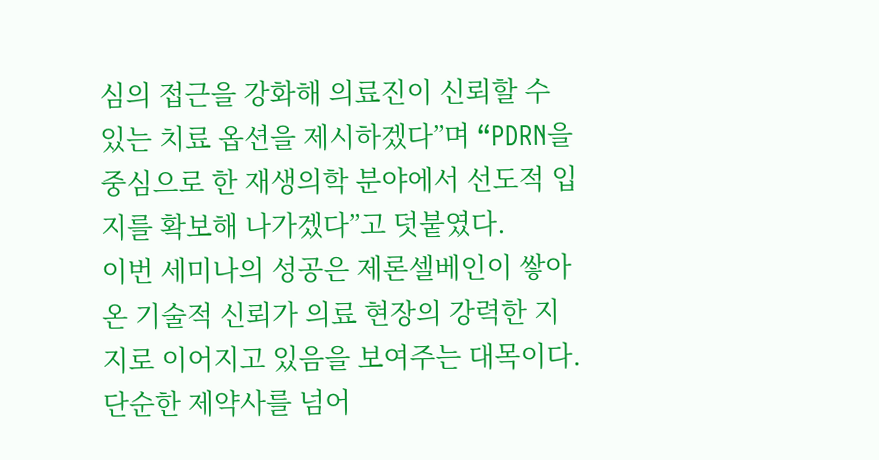심의 접근을 강화해 의료진이 신뢰할 수 있는 치료 옵션을 제시하겠다”며 “PDRN을 중심으로 한 재생의학 분야에서 선도적 입지를 확보해 나가겠다”고 덧붙였다.
이번 세미나의 성공은 제론셀베인이 쌓아온 기술적 신뢰가 의료 현장의 강력한 지지로 이어지고 있음을 보여주는 대목이다. 단순한 제약사를 넘어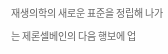재생의학의 새로운 표준을 정립해 나가는 제론셀베인의 다음 행보에 업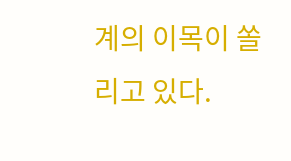계의 이목이 쏠리고 있다.